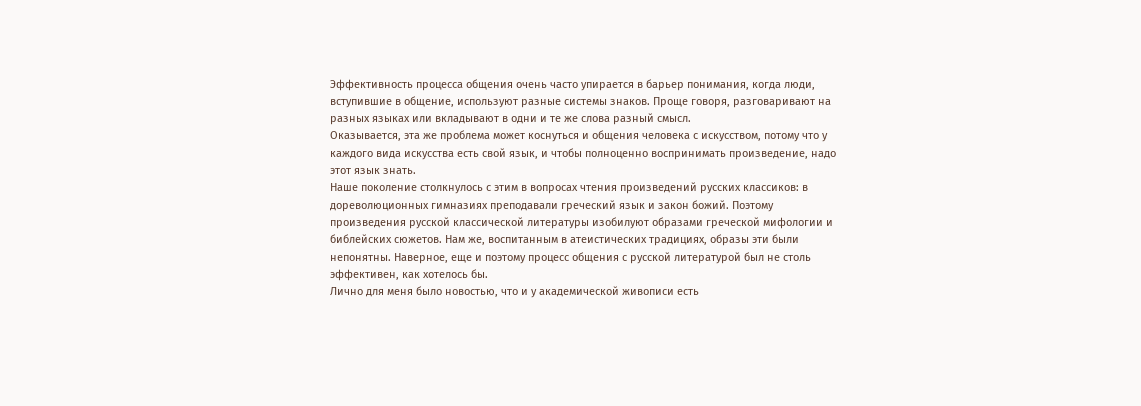Эффективность процесса общения очень часто упирается в барьер понимания, когда люди, вступившие в общение, используют разные системы знаков. Проще говоря, разговаривают на разных языках или вкладывают в одни и те же слова разный смысл.
Оказывается, эта же проблема может коснуться и общения человека с искусством, потому что у каждого вида искусства есть свой язык, и чтобы полноценно воспринимать произведение, надо этот язык знать.
Наше поколение столкнулось с этим в вопросах чтения произведений русских классиков: в дореволюционных гимназиях преподавали греческий язык и закон божий. Поэтому произведения русской классической литературы изобилуют образами греческой мифологии и библейских сюжетов. Нам же, воспитанным в атеистических традициях, образы эти были непонятны. Наверное, еще и поэтому процесс общения с русской литературой был не столь эффективен, как хотелось бы.
Лично для меня было новостью, что и у академической живописи есть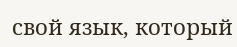свой язык, который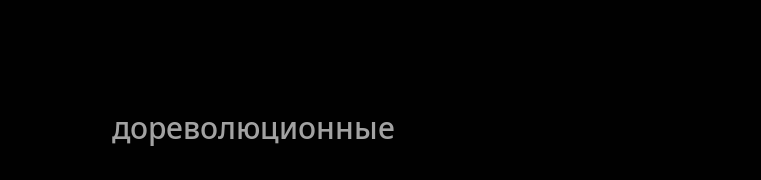дореволюционные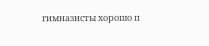гимназисты хорошо п